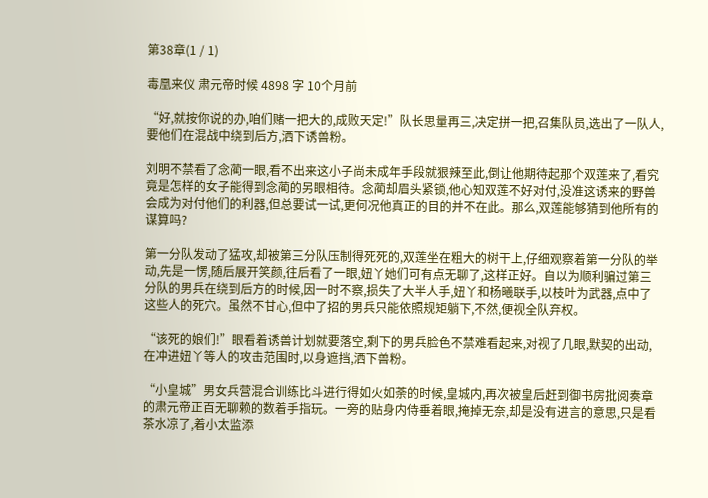第38章(1 / 1)

毒凰来仪 肃元帝时候 4898 字 10个月前

“好,就按你说的办,咱们赌一把大的,成败天定!”队长思量再三,决定拼一把,召集队员,选出了一队人,要他们在混战中绕到后方,洒下诱兽粉。

刘明不禁看了念蔺一眼,看不出来这小子尚未成年手段就狠辣至此,倒让他期待起那个双莲来了,看究竟是怎样的女子能得到念蔺的另眼相待。念蔺却眉头紧锁,他心知双莲不好对付,没准这诱来的野兽会成为对付他们的利器,但总要试一试,更何况他真正的目的并不在此。那么,双莲能够猜到他所有的谋算吗?

第一分队发动了猛攻,却被第三分队压制得死死的,双莲坐在粗大的树干上,仔细观察着第一分队的举动,先是一愣,随后展开笑颜,往后看了一眼,妞丫她们可有点无聊了,这样正好。自以为顺利骗过第三分队的男兵在绕到后方的时候,因一时不察,损失了大半人手,妞丫和杨曦联手,以枝叶为武器,点中了这些人的死穴。虽然不甘心,但中了招的男兵只能依照规矩躺下,不然,便视全队弃权。

“该死的娘们!”眼看着诱兽计划就要落空,剩下的男兵脸色不禁难看起来,对视了几眼,默契的出动,在冲进妞丫等人的攻击范围时,以身遮挡,洒下兽粉。

“小皇城”男女兵营混合训练比斗进行得如火如荼的时候,皇城内,再次被皇后赶到御书房批阅奏章的肃元帝正百无聊赖的数着手指玩。一旁的贴身内侍垂着眼,掩掉无奈,却是没有进言的意思,只是看茶水凉了,着小太监添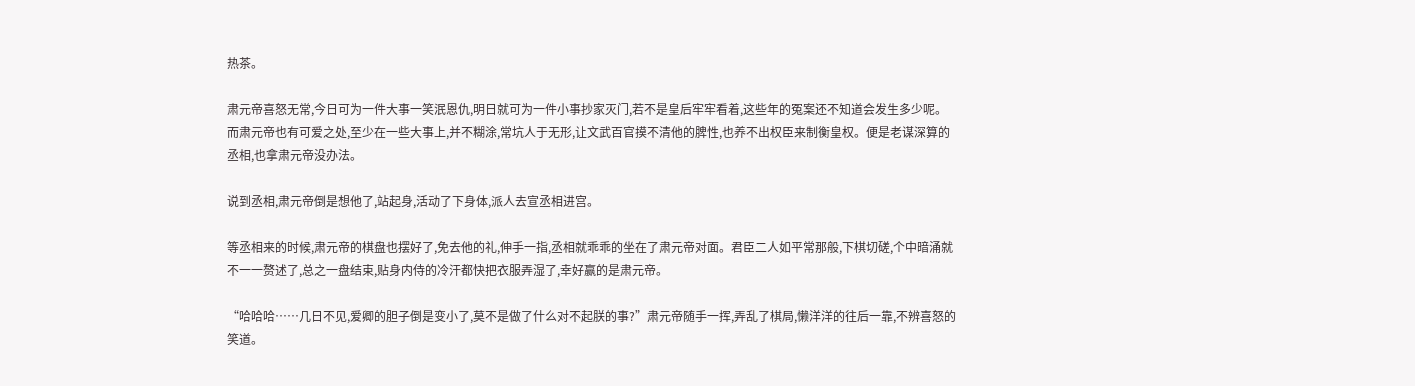热茶。

肃元帝喜怒无常,今日可为一件大事一笑泯恩仇,明日就可为一件小事抄家灭门,若不是皇后牢牢看着,这些年的冤案还不知道会发生多少呢。而肃元帝也有可爱之处,至少在一些大事上,并不糊涂,常坑人于无形,让文武百官摸不清他的脾性,也养不出权臣来制衡皇权。便是老谋深算的丞相,也拿肃元帝没办法。

说到丞相,肃元帝倒是想他了,站起身,活动了下身体,派人去宣丞相进宫。

等丞相来的时候,肃元帝的棋盘也摆好了,免去他的礼,伸手一指,丞相就乖乖的坐在了肃元帝对面。君臣二人如平常那般,下棋切磋,个中暗涌就不一一赘述了,总之一盘结束,贴身内侍的冷汗都快把衣服弄湿了,幸好赢的是肃元帝。

“哈哈哈……几日不见,爱卿的胆子倒是变小了,莫不是做了什么对不起朕的事?”肃元帝随手一挥,弄乱了棋局,懒洋洋的往后一靠,不辨喜怒的笑道。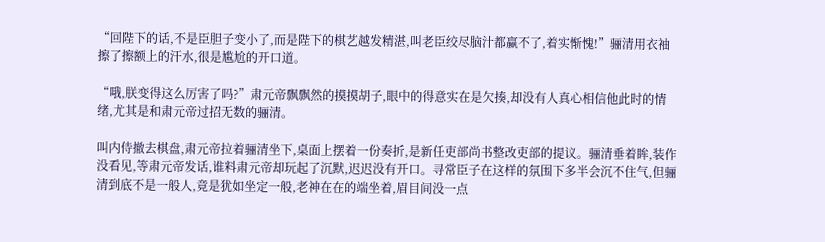“回陛下的话,不是臣胆子变小了,而是陛下的棋艺越发精湛,叫老臣绞尽脑汁都赢不了,着实惭愧!”骊清用衣袖擦了擦额上的汗水,很是尴尬的开口道。

“哦,朕变得这么厉害了吗?”肃元帝飘飘然的摸摸胡子,眼中的得意实在是欠揍,却没有人真心相信他此时的情绪,尤其是和肃元帝过招无数的骊清。

叫内侍撤去棋盘,肃元帝拉着骊清坐下,桌面上摆着一份奏折,是新任吏部尚书整改吏部的提议。骊清垂着眸,装作没看见,等肃元帝发话,谁料肃元帝却玩起了沉默,迟迟没有开口。寻常臣子在这样的氛围下多半会沉不住气,但骊清到底不是一般人,竟是犹如坐定一般,老神在在的端坐着,眉目间没一点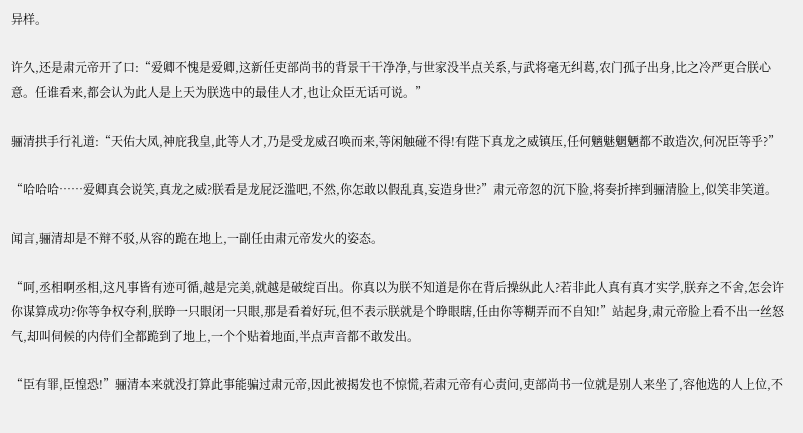异样。

许久,还是肃元帝开了口:“爱卿不愧是爱卿,这新任吏部尚书的背景干干净净,与世家没半点关系,与武将毫无纠葛,农门孤子出身,比之冷严更合朕心意。任谁看来,都会认为此人是上天为朕选中的最佳人才,也让众臣无话可说。”

骊清拱手行礼道:“天佑大凤,神庇我皇,此等人才,乃是受龙威召唤而来,等闲触碰不得!有陛下真龙之威镇压,任何魑魅魍魉都不敢造次,何况臣等乎?”

“哈哈哈……爱卿真会说笑,真龙之威?朕看是龙屁泛滥吧,不然,你怎敢以假乱真,妄造身世?”肃元帝忽的沉下脸,将奏折摔到骊清脸上,似笑非笑道。

闻言,骊清却是不辩不驳,从容的跪在地上,一副任由肃元帝发火的姿态。

“呵,丞相啊丞相,这凡事皆有迹可循,越是完美,就越是破绽百出。你真以为朕不知道是你在背后操纵此人?若非此人真有真才实学,朕弃之不舍,怎会许你谋算成功?你等争权夺利,朕睁一只眼闭一只眼,那是看着好玩,但不表示朕就是个睁眼瞎,任由你等糊弄而不自知!”站起身,肃元帝脸上看不出一丝怒气,却叫伺候的内侍们全都跪到了地上,一个个贴着地面,半点声音都不敢发出。

“臣有罪,臣惶恐!”骊清本来就没打算此事能骗过肃元帝,因此被揭发也不惊慌,若肃元帝有心责问,吏部尚书一位就是别人来坐了,容他选的人上位,不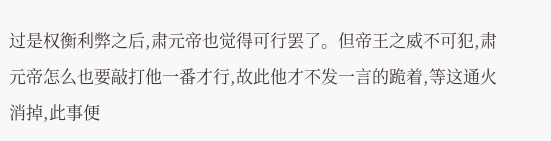过是权衡利弊之后,肃元帝也觉得可行罢了。但帝王之威不可犯,肃元帝怎么也要敲打他一番才行,故此他才不发一言的跪着,等这通火消掉,此事便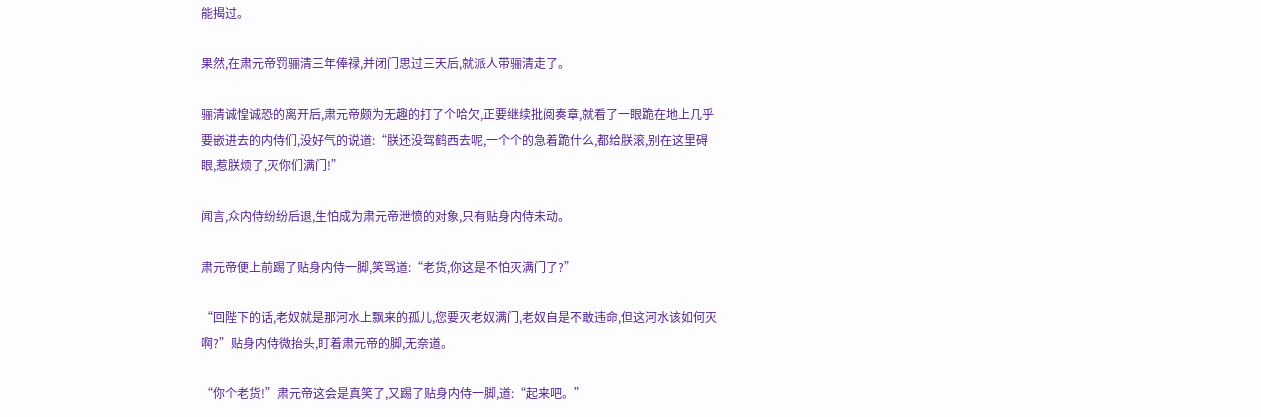能揭过。

果然,在肃元帝罚骊清三年俸禄,并闭门思过三天后,就派人带骊清走了。

骊清诚惶诚恐的离开后,肃元帝颇为无趣的打了个哈欠,正要继续批阅奏章,就看了一眼跪在地上几乎要嵌进去的内侍们,没好气的说道:“朕还没驾鹤西去呢,一个个的急着跪什么,都给朕滚,别在这里碍眼,惹朕烦了,灭你们满门!”

闻言,众内侍纷纷后退,生怕成为肃元帝泄愤的对象,只有贴身内侍未动。

肃元帝便上前踢了贴身内侍一脚,笑骂道:“老货,你这是不怕灭满门了?”

“回陛下的话,老奴就是那河水上飘来的孤儿,您要灭老奴满门,老奴自是不敢违命,但这河水该如何灭啊?”贴身内侍微抬头,盯着肃元帝的脚,无奈道。

“你个老货!”肃元帝这会是真笑了,又踢了贴身内侍一脚,道:“起来吧。”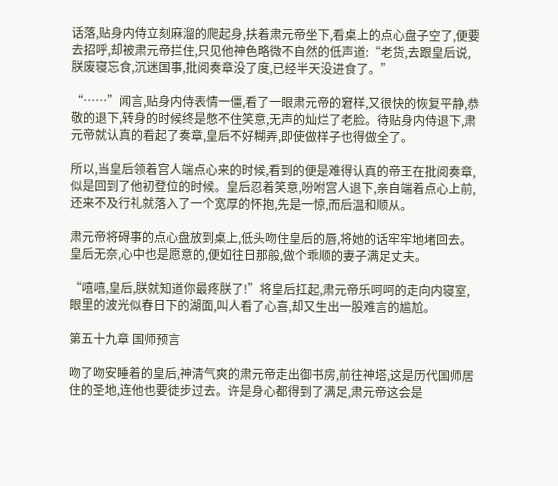话落,贴身内侍立刻麻溜的爬起身,扶着肃元帝坐下,看桌上的点心盘子空了,便要去招呼,却被肃元帝拦住,只见他神色略微不自然的低声道:“老货,去跟皇后说,朕废寝忘食,沉迷国事,批阅奏章没了度,已经半天没进食了。”

“……”闻言,贴身内侍表情一僵,看了一眼肃元帝的窘样,又很快的恢复平静,恭敬的退下,转身的时候终是憋不住笑意,无声的灿烂了老脸。待贴身内侍退下,肃元帝就认真的看起了奏章,皇后不好糊弄,即使做样子也得做全了。

所以,当皇后领着宫人端点心来的时候,看到的便是难得认真的帝王在批阅奏章,似是回到了他初登位的时候。皇后忍着笑意,吩咐宫人退下,亲自端着点心上前,还来不及行礼就落入了一个宽厚的怀抱,先是一惊,而后温和顺从。

肃元帝将碍事的点心盘放到桌上,低头吻住皇后的唇,将她的话牢牢地堵回去。皇后无奈,心中也是愿意的,便如往日那般,做个乖顺的妻子满足丈夫。

“嘻嘻,皇后,朕就知道你最疼朕了!”将皇后扛起,肃元帝乐呵呵的走向内寝室,眼里的波光似春日下的湖面,叫人看了心喜,却又生出一股难言的尴尬。

第五十九章 国师预言

吻了吻安睡着的皇后,神清气爽的肃元帝走出御书房,前往神塔,这是历代国师居住的圣地,连他也要徒步过去。许是身心都得到了满足,肃元帝这会是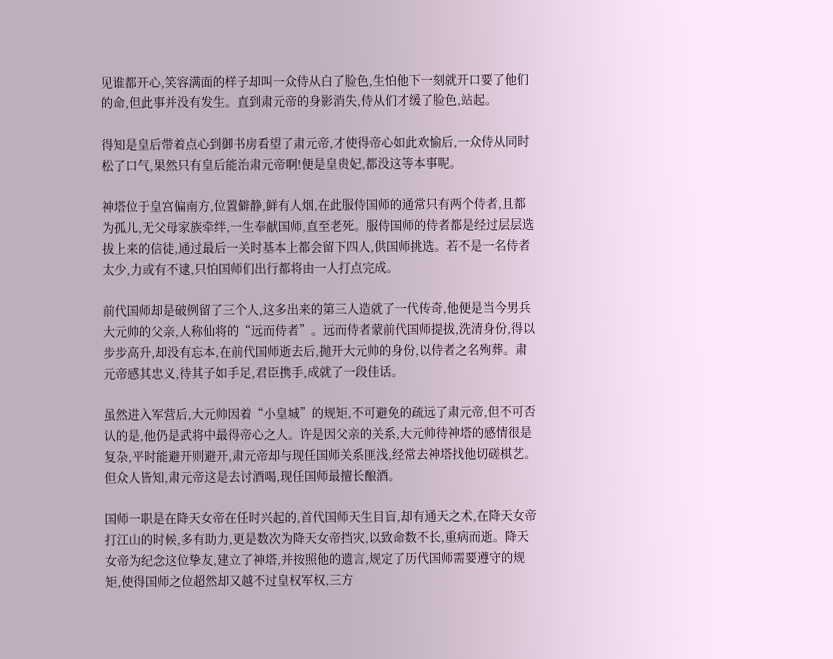见谁都开心,笑容满面的样子却叫一众侍从白了脸色,生怕他下一刻就开口要了他们的命,但此事并没有发生。直到肃元帝的身影消失,侍从们才缓了脸色,站起。

得知是皇后带着点心到御书房看望了肃元帝,才使得帝心如此欢愉后,一众侍从同时松了口气,果然只有皇后能治肃元帝啊!便是皇贵妃,都没这等本事呢。

神塔位于皇宫偏南方,位置僻静,鲜有人烟,在此服侍国师的通常只有两个侍者,且都为孤儿,无父母家族牵绊,一生奉献国师,直至老死。服侍国师的侍者都是经过层层选拔上来的信徒,通过最后一关时基本上都会留下四人,供国师挑选。若不是一名侍者太少,力或有不逮,只怕国师们出行都将由一人打点完成。

前代国师却是破例留了三个人,这多出来的第三人造就了一代传奇,他便是当今男兵大元帅的父亲,人称仙将的“远而侍者”。远而侍者蒙前代国师提拔,洗清身份,得以步步高升,却没有忘本,在前代国师逝去后,抛开大元帅的身份,以侍者之名殉葬。肃元帝感其忠义,待其子如手足,君臣携手,成就了一段佳话。

虽然进入军营后,大元帅因着“小皇城”的规矩,不可避免的疏远了肃元帝,但不可否认的是,他仍是武将中最得帝心之人。许是因父亲的关系,大元帅待神塔的感情很是复杂,平时能避开则避开,肃元帝却与现任国师关系匪浅,经常去神塔找他切磋棋艺。但众人皆知,肃元帝这是去讨酒喝,现任国师最擅长酿酒。

国师一职是在降天女帝在任时兴起的,首代国师天生目盲,却有通天之术,在降天女帝打江山的时候,多有助力,更是数次为降天女帝挡灾,以致命数不长,重病而逝。降天女帝为纪念这位挚友,建立了神塔,并按照他的遗言,规定了历代国师需要遵守的规矩,使得国师之位超然却又越不过皇权军权,三方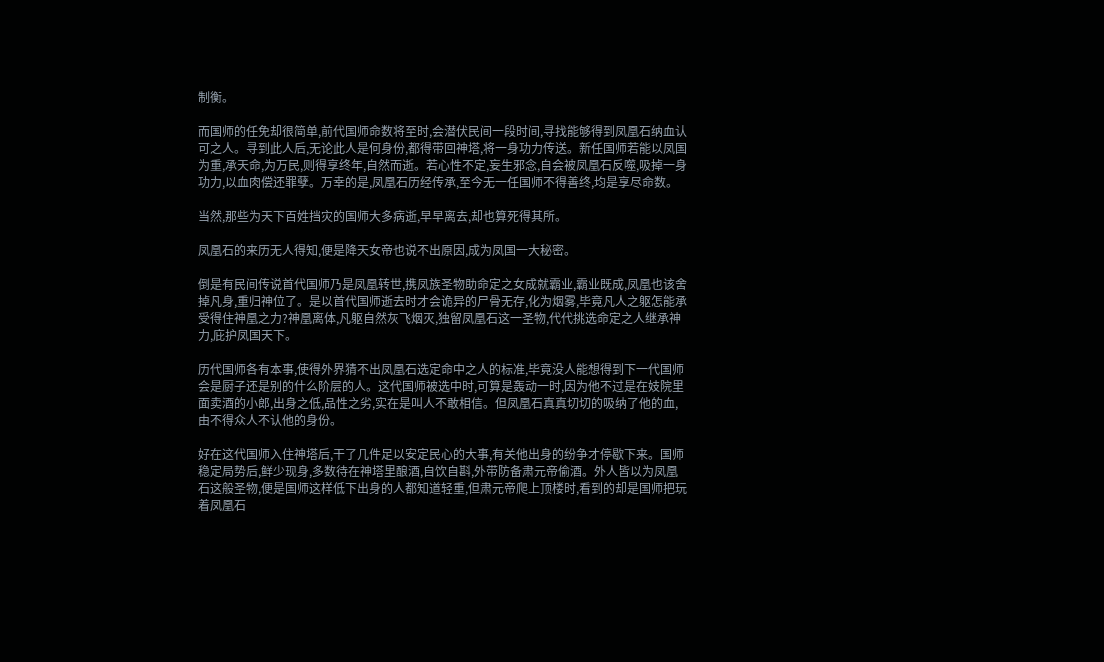制衡。

而国师的任免却很简单,前代国师命数将至时,会潜伏民间一段时间,寻找能够得到凤凰石纳血认可之人。寻到此人后,无论此人是何身份,都得带回神塔,将一身功力传送。新任国师若能以凤国为重,承天命,为万民,则得享终年,自然而逝。若心性不定,妄生邪念,自会被凤凰石反噬,吸掉一身功力,以血肉偿还罪孽。万幸的是,凤凰石历经传承,至今无一任国师不得善终,均是享尽命数。

当然,那些为天下百姓挡灾的国师大多病逝,早早离去,却也算死得其所。

凤凰石的来历无人得知,便是降天女帝也说不出原因,成为凤国一大秘密。

倒是有民间传说首代国师乃是凤凰转世,携凤族圣物助命定之女成就霸业,霸业既成,凤凰也该舍掉凡身,重归神位了。是以首代国师逝去时才会诡异的尸骨无存,化为烟雾,毕竟凡人之躯怎能承受得住神凰之力?神凰离体,凡躯自然灰飞烟灭,独留凤凰石这一圣物,代代挑选命定之人继承神力,庇护凤国天下。

历代国师各有本事,使得外界猜不出凤凰石选定命中之人的标准,毕竟没人能想得到下一代国师会是厨子还是别的什么阶层的人。这代国师被选中时,可算是轰动一时,因为他不过是在妓院里面卖酒的小郎,出身之低,品性之劣,实在是叫人不敢相信。但凤凰石真真切切的吸纳了他的血,由不得众人不认他的身份。

好在这代国师入住神塔后,干了几件足以安定民心的大事,有关他出身的纷争才停歇下来。国师稳定局势后,鲜少现身,多数待在神塔里酿酒,自饮自斟,外带防备肃元帝偷酒。外人皆以为凤凰石这般圣物,便是国师这样低下出身的人都知道轻重,但肃元帝爬上顶楼时,看到的却是国师把玩着凤凰石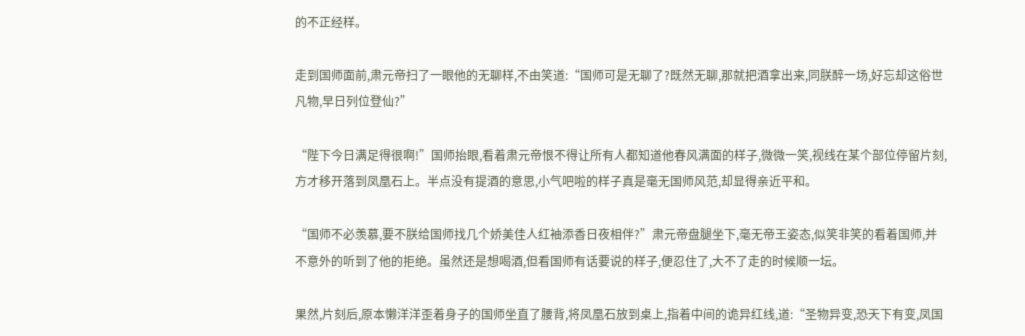的不正经样。

走到国师面前,肃元帝扫了一眼他的无聊样,不由笑道:“国师可是无聊了?既然无聊,那就把酒拿出来,同朕醉一场,好忘却这俗世凡物,早日列位登仙?”

“陛下今日满足得很啊!”国师抬眼,看着肃元帝恨不得让所有人都知道他春风满面的样子,微微一笑,视线在某个部位停留片刻,方才移开落到凤凰石上。半点没有提酒的意思,小气吧啦的样子真是毫无国师风范,却显得亲近平和。

“国师不必羡慕,要不朕给国师找几个娇美佳人红袖添香日夜相伴?”肃元帝盘腿坐下,毫无帝王姿态,似笑非笑的看着国师,并不意外的听到了他的拒绝。虽然还是想喝酒,但看国师有话要说的样子,便忍住了,大不了走的时候顺一坛。

果然,片刻后,原本懒洋洋歪着身子的国师坐直了腰背,将凤凰石放到桌上,指着中间的诡异红线,道:“圣物异变,恐天下有变,凤国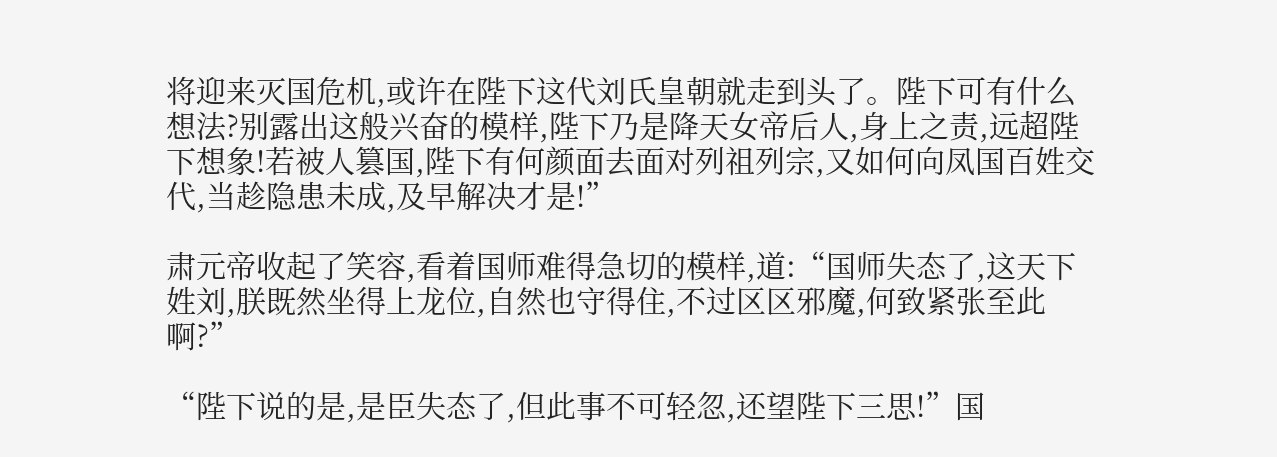将迎来灭国危机,或许在陛下这代刘氏皇朝就走到头了。陛下可有什么想法?别露出这般兴奋的模样,陛下乃是降天女帝后人,身上之责,远超陛下想象!若被人篡国,陛下有何颜面去面对列祖列宗,又如何向凤国百姓交代,当趁隐患未成,及早解决才是!”

肃元帝收起了笑容,看着国师难得急切的模样,道:“国师失态了,这天下姓刘,朕既然坐得上龙位,自然也守得住,不过区区邪魔,何致紧张至此啊?”

“陛下说的是,是臣失态了,但此事不可轻忽,还望陛下三思!”国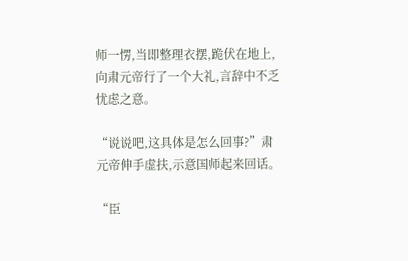师一愣,当即整理衣摆,跪伏在地上,向肃元帝行了一个大礼,言辞中不乏忧虑之意。

“说说吧,这具体是怎么回事?”肃元帝伸手虚扶,示意国师起来回话。

“臣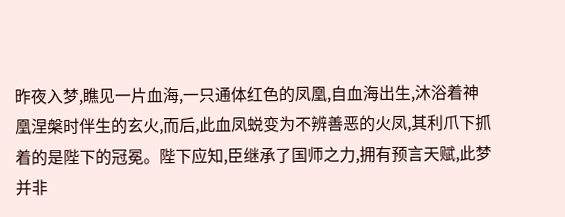昨夜入梦,瞧见一片血海,一只通体红色的凤凰,自血海出生,沐浴着神凰涅槃时伴生的玄火,而后,此血凤蜕变为不辨善恶的火凤,其利爪下抓着的是陛下的冠冕。陛下应知,臣继承了国师之力,拥有预言天赋,此梦并非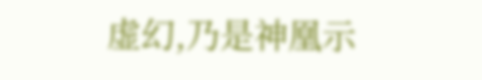虚幻,乃是神凰示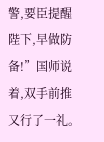警,要臣提醒陛下,早做防备!”国师说着,双手前推又行了一礼。